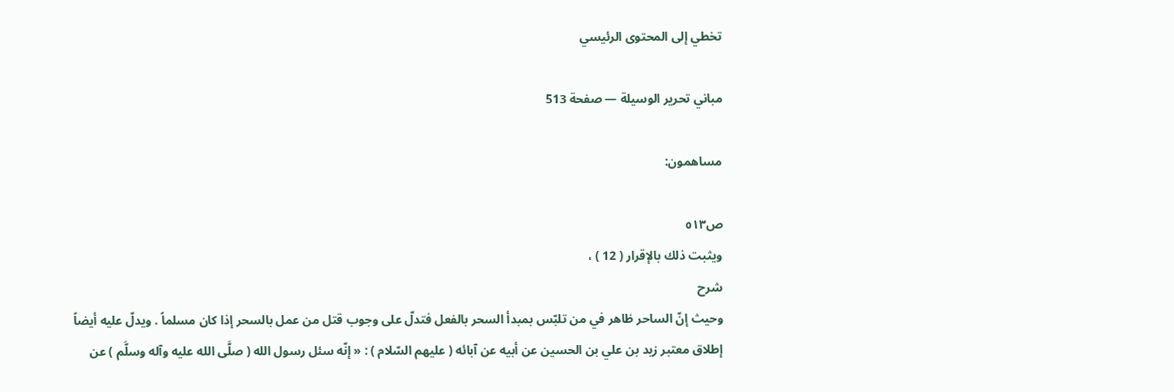تخطي إلى المحتوى الرئيسي

مباني تحرير الوسيلة — صفحة 513

مساهمون:

ص٥١٣
ويثبت ذلك بالإقرار ( 12 ) ،
شرح
وحيث إنّ الساحر ظاهر في من تلبّس بمبدأ السحر بالفعل فتدلّ على وجوب قتل من عمل بالسحر إذا كان مسلماً . ويدلّ عليه أيضاً إطلاق معتبر زيد بن علي بن الحسين عن أبيه عن آبائه ( عليهم السّلام ) : « إنّه سئل رسول الله ( صلَّى الله عليه وآله وسلَّم ) عن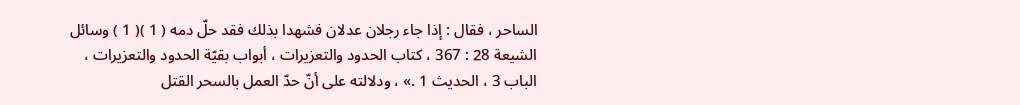الساحر ، فقال : إذا جاء رجلان عدلان فشهدا بذلك فقد حلّ دمه ( 1 )( 1 ) وسائل الشيعة 28 : 367 ، كتاب الحدود والتعزيرات ، أبواب بقيّة الحدود والتعزيرات ، الباب 3 ، الحديث 1 .» ، ودلالته على أنّ حدّ العمل بالسحر القتل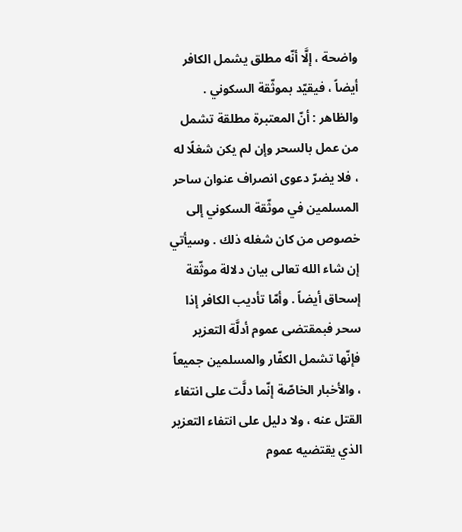واضحة ، إلَّا أنّه مطلق يشمل الكافر أيضاً ، فيقيّد بموثّقة السكوني . والظاهر : أنّ المعتبرة مطلقة تشمل من عمل بالسحر وإن لم يكن شغلًا له ، فلا يضرّ دعوى انصراف عنوان ساحر المسلمين في موثّقة السكوني إلى خصوص من كان شغله ذلك . وسيأتي إن شاء الله تعالى بيان دلالة موثّقة إسحاق أيضاً . وأمّا تأديب الكافر إذا سحر فبمقتضى عموم أدلَّة التعزير فإنّها تشمل الكفّار والمسلمين جميعاً ، والأخبار الخاصّة إنّما دلَّت على انتفاء القتل عنه ، ولا دليل على انتفاء التعزير الذي يقتضيه عموم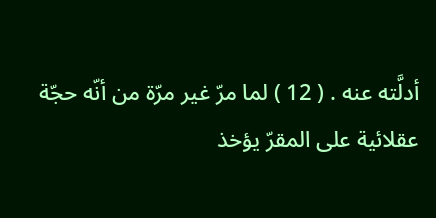أدلَّته عنه . ( 12 ) لما مرّ غير مرّة من أنّه حجّة عقلائية على المقرّ يؤخذ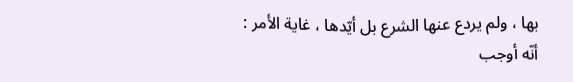بها ، ولم يردع عنها الشرع بل أيّدها ، غاية الأمر : أنّه أوجب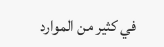في كثير من الموارد